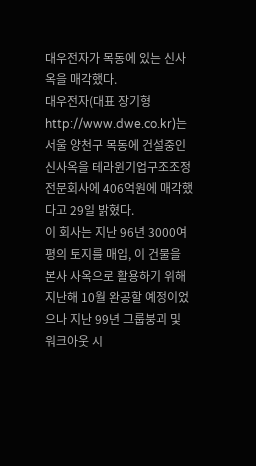대우전자가 목동에 있는 신사옥을 매각했다.
대우전자(대표 장기형 http://www.dwe.co.kr)는 서울 양천구 목동에 건설중인 신사옥을 테라윈기업구조조정전문회사에 406억원에 매각했다고 29일 밝혔다.
이 회사는 지난 96년 3000여평의 토지를 매입, 이 건물을 본사 사옥으로 활용하기 위해 지난해 10월 완공할 예정이었으나 지난 99년 그룹붕괴 및 워크아웃 시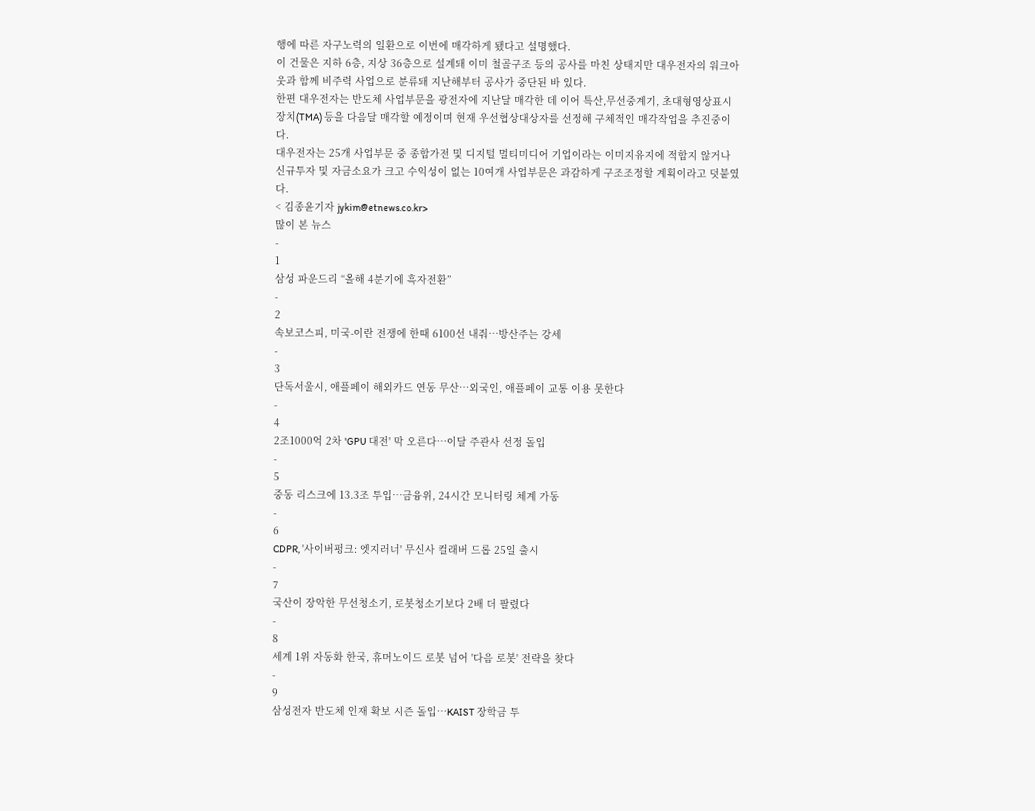행에 따른 자구노력의 일환으로 이번에 매각하게 됐다고 설명했다.
이 건물은 지하 6층, 지상 36층으로 설계돼 이미 철골구조 등의 공사를 마친 상태지만 대우전자의 워크아웃과 함께 비주력 사업으로 분류돼 지난해부터 공사가 중단된 바 있다.
한편 대우전자는 반도체 사업부문을 광전자에 지난달 매각한 데 이어 특산,무선중계기, 초대형영상표시장치(TMA) 등을 다음달 매각할 예정이며 현재 우선협상대상자를 선정해 구체적인 매각작업을 추진중이다.
대우전자는 25개 사업부문 중 종합가전 및 디지털 멀티미디어 기업이라는 이미지유지에 적합지 않거나 신규투자 및 자금소요가 크고 수익성이 없는 10여개 사업부문은 과감하게 구조조정할 계획이라고 덧붙였다.
< 김종윤기자 jykim@etnews.co.kr>
많이 본 뉴스
-
1
삼성 파운드리 “올해 4분기에 흑자전환”
-
2
속보코스피, 미국-이란 전쟁에 한때 6100선 내줘…방산주는 강세
-
3
단독서울시, 애플페이 해외카드 연동 무산…외국인, 애플페이 교통 이용 못한다
-
4
2조1000억 2차 'GPU 대전' 막 오른다…이달 주관사 선정 돌입
-
5
중동 리스크에 13.3조 투입…금융위, 24시간 모니터링 체계 가동
-
6
CDPR, '사이버펑크: 엣지러너' 무신사 컬래버 드롭 25일 출시
-
7
국산이 장악한 무선청소기, 로봇청소기보다 2배 더 팔렸다
-
8
세계 1위 자동화 한국, 휴머노이드 로봇 넘어 '다음 로봇' 전략을 찾다
-
9
삼성전자 반도체 인재 확보 시즌 돌입…KAIST 장학금 투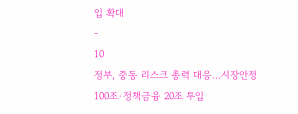입 확대
-
10
정부, 중동 리스크 총력 대응…시장안정 100조·정책금융 20조 투입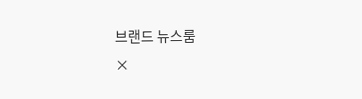브랜드 뉴스룸
×